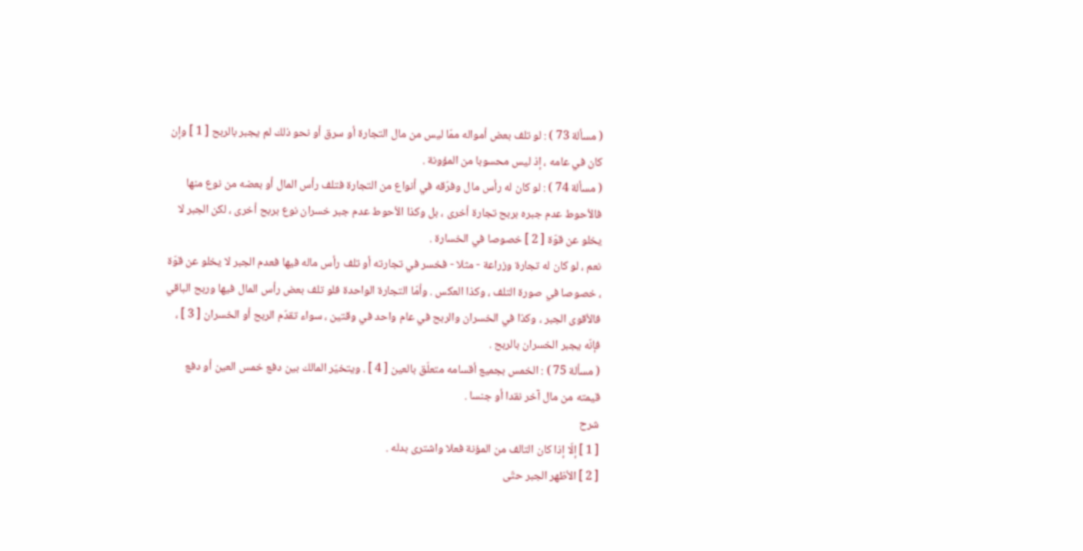( مسألة 73 ) : لو تلف بعض أمواله ممّا ليس من مال التجارة أو سرق أو نحو ذلك لم يجبر بالربح [ 1 ] وإن كان في عامه ، إذ ليس محسوبا من المؤونة .
( مسألة 74 ) : لو كان له رأس مال وفرّقه في أنواع من التجارة فتلف رأس المال أو بعضه من نوع منها فالأحوط عدم جبره بربح تجارة أخرى ، بل وكذا الأحوط عدم جبر خسران نوع بربح أخرى ، لكن الجبر لا يخلو عن قوّة [ 2 ] خصوصا في الخسارة .
نعم ، لو كان له تجارة وزراعة - مثلا - فخسر في تجارته أو تلف رأس ماله فيها فعدم الجبر لا يخلو عن قوّة ، خصوصا في صورة التلف ، وكذا العكس . وأمّا التجارة الواحدة فلو تلف بعض رأس المال فيها وربح الباقي فالأقوى الجبر ، وكذا في الخسران والربح في عام واحد في وقتين ، سواء تقدّم الربح أو الخسران [ 3 ] ، فإنّه يجبر الخسران بالربح .
( مسألة 75 ) : الخمس بجميع أقسامه متعلّق بالعين [ 4 ] . ويتخيّر المالك بين دفع خمس العين أو دفع قيمته من مال آخر نقدا أو جنسا .
شرح
[ 1 ] إلّا إذا كان التالف من المؤنة فعلا واشترى بدله .
[ 2 ] الأظهر الجبر حتّى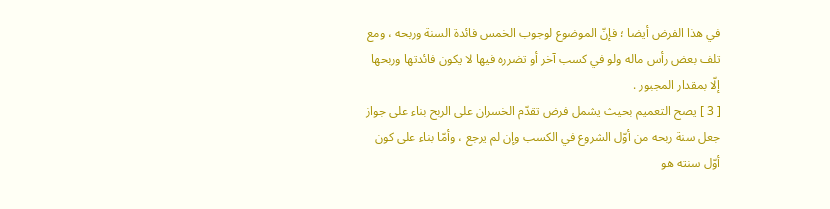في هذا الفرض أيضا ؛ فإنّ الموضوع لوجوب الخمس فائدة السنة وربحه ، ومع تلف بعض رأس ماله ولو في كسب آخر أو تضرره فيها لا يكون فائدتها وربحها إلّا بمقدار المجبور .
[ 3 ] يصح التعميم بحيث يشمل فرض تقدّم الخسران على الربح بناء على جواز جعل سنة ربحه من أوّل الشروع في الكسب وإن لم يرجع ، وأمّا بناء على كون أوّل سنته هو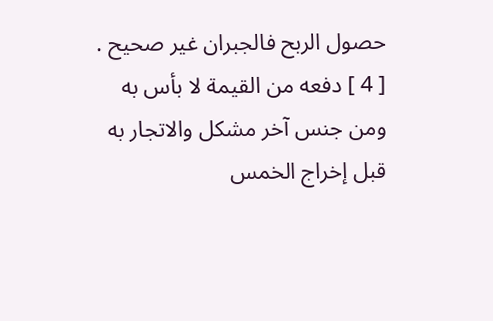حصول الربح فالجبران غير صحيح .
[ 4 ] دفعه من القيمة لا بأس به ومن جنس آخر مشكل والاتجار به قبل إخراج الخمس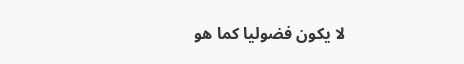لا يكون فضوليا كما هو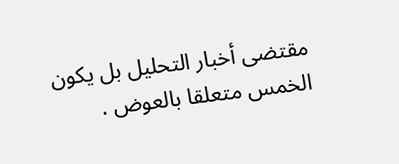مقتضى أخبار التحليل بل يكون الخمس متعلقا بالعوض .